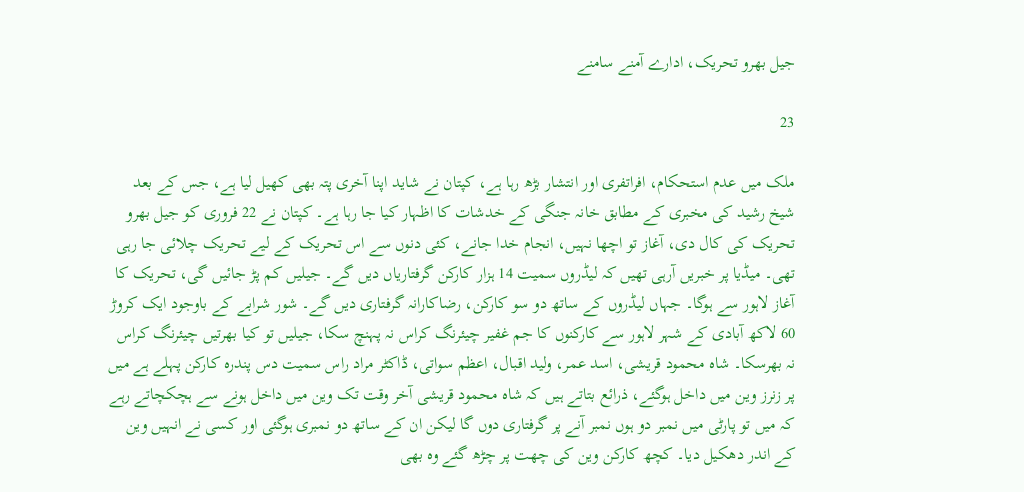جیل بھرو تحریک، ادارے آمنے سامنے

23

ملک میں عدم استحکام، افراتفری اور انتشار بڑھ رہا ہے، کپتان نے شاید اپنا آخری پتہ بھی کھیل لیا ہے، جس کے بعد شیخ رشید کی مخبری کے مطابق خانہ جنگی کے خدشات کا اظہار کیا جا رہا ہے۔ کپتان نے 22 فروری کو جیل بھرو تحریک کی کال دی، آغاز تو اچھا نہیں، انجام خدا جانے، کئی دنوں سے اس تحریک کے لیے تحریک چلائی جا رہی تھی۔ میڈیا پر خبریں آرہی تھیں کہ لیڈروں سمیت 14 ہزار کارکن گرفتاریاں دیں گے۔ جیلیں کم پڑ جائیں گی، تحریک کا آغاز لاہور سے ہوگا۔ جہاں لیڈروں کے ساتھ دو سو کارکن، رضاکارانہ گرفتاری دیں گے۔ شور شرابے کے باوجود ایک کروڑ 60 لاکھ آبادی کے شہر لاہور سے کارکنوں کا جم غفیر چیئرنگ کراس نہ پہنچ سکا، جیلیں تو کیا بھرتیں چیئرنگ کراس نہ بھرسکا۔ شاہ محمود قریشی، اسد عمر، ولید اقبال، اعظم سواتی، ڈاکٹر مراد راس سمیت دس پندرہ کارکن پہلے ہے میں پر زنرز وین میں داخل ہوگئے، ذرائع بتاتے ہیں کہ شاہ محمود قریشی آخر وقت تک وین میں داخل ہونے سے ہچکچاتے رہے کہ میں تو پارٹی میں نمبر دو ہوں نمبر آنے پر گرفتاری دوں گا لیکن ان کے ساتھ دو نمبری ہوگئی اور کسی نے انہیں وین کے اندر دھکیل دیا۔ کچھ کارکن وین کی چھت پر چڑھ گئے وہ بھی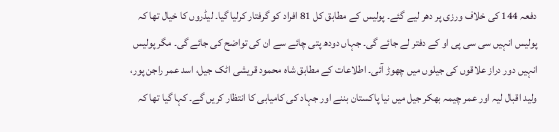دفعہ 144 کی خلاف ورزی پر دھر لیے گئے۔ پولیس کے مطابق کل 81 افراد کو گرفتار کرلیا گیا۔ لیڈروں کا خیال تھا کہ پولیس انہیں سی سی پی او کے دفتر لے جائے گی۔ جہاں دودھ پتی چائے سے ان کی تواضح کی جائے گی۔ مگر پولیس انہیں دور دراز علاقوں کی جیلوں میں چھوڑ آئی۔ اطلاعات کے مطابق شاہ محمود قریشی اٹک جیل، اسد عمر راجن پور، ولید اقبال لیہ اور عمر چیمہ بھکر جیل میں نیا پاکستان بننے اور جہاد کی کامیابی کا انتظار کریں گے۔ کہا گیا تھا کہ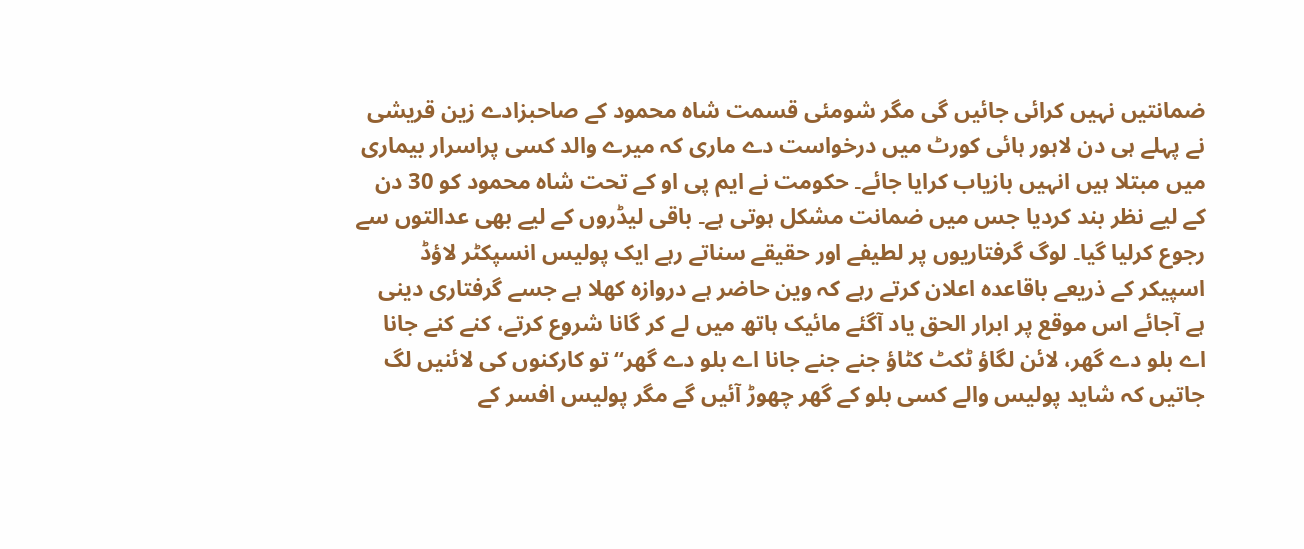ضمانتیں نہیں کرائی جائیں گی مگر شومئی قسمت شاہ محمود کے صاحبزادے زین قریشی نے پہلے ہی دن لاہور ہائی کورٹ میں درخواست دے ماری کہ میرے والد کسی پراسرار بیماری میں مبتلا ہیں انہیں بازیاب کرایا جائے۔ حکومت نے ایم پی او کے تحت شاہ محمود کو 30 دن کے لیے نظر بند کردیا جس میں ضمانت مشکل ہوتی ہے۔ باقی لیڈروں کے لیے بھی عدالتوں سے رجوع کرلیا گیا۔ لوگ گرفتاریوں پر لطیفے اور حقیقے سناتے رہے ایک پولیس انسپکٹر لاؤڈ اسپیکر کے ذریعے باقاعدہ اعلان کرتے رہے کہ وین حاضر ہے دروازہ کھلا ہے جسے گرفتاری دینی ہے آجائے اس موقع پر ابرار الحق یاد آگئے مائیک ہاتھ میں لے کر گانا شروع کرتے، کنے کنے جانا اے بلو دے گھر، لائن لگاؤ ٹکٹ کٹاؤ جنے جنے جانا اے بلو دے گھر“ تو کارکنوں کی لائنیں لگ جاتیں کہ شاید پولیس والے کسی بلو کے گھر چھوڑ آئیں گے مگر پولیس افسر کے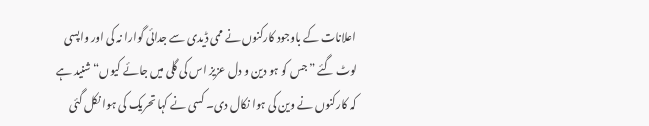اعلانات کے باوجود کارکنوں نے ممی ڈیدی سے جدائی گوارا نہ کی اور واپسی لوٹ گئے ”جس کو ہو دین و دل عزیز اس کی گلی میں جائے کیوں“ شنید ہے کہ کارکنوں نے وین کی ہوا نکال دی۔ کسی نے کہا تحریک کی ہوا نکل گئی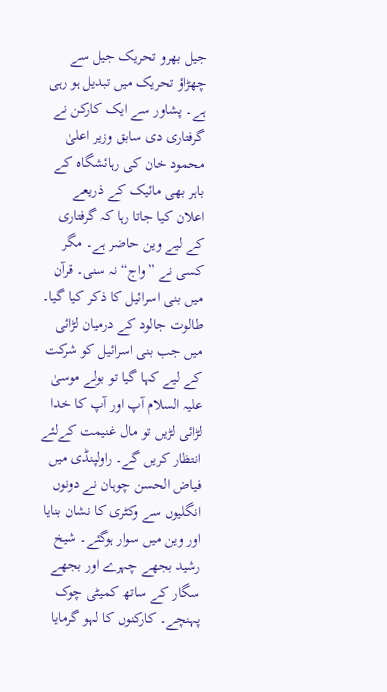جیل بھرو تحریک جیل سے چھڑاؤ تحریک میں تبدیل ہو رہی ہے۔ پشاور سے ایک کارکن نے گرفتاری دی سابق وزیر اعلیٰ محمود خان کی رہائشگاہ کے باہر بھی مائیک کے ذریعے اعلان کیا جاتا رہا کہ گرفتاری کے لیے وین حاضر ہے۔ مگر کسی نے ”واج“ نہ سنی۔ قرآن میں بنی اسرائیل کا ذکر کیا گیا۔ طالوت جالود کے درمیان لڑائی میں جب بنی اسرائیل کو شرکت کے لیے کہا گیا تو بولے موسیٰ علیہ السلام آپ اور آپ کا خدا لڑائی لڑیں تو مال غنیمت کےلئے انتظار کریں گے۔ راولپنڈی میں فیاض الحسن چوہان نے دونوں انگلیوں سے وکٹری کا نشان بنایا اور وین میں سوار ہوگئے۔ شیخ رشید بجھے چہرے اور بجھے سگار کے ساتھ کمیٹی چوک پہنچے۔ کارکنوں کا لہو گرمایا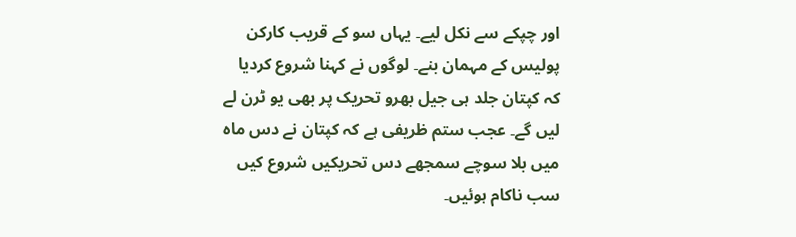اور چپکے سے نکل لیے۔ یہاں سو کے قریب کارکن پولیس کے مہمان بنے۔ لوگوں نے کہنا شروع کردیا کہ کپتان جلد ہی جیل بھرو تحریک پر بھی یو ٹرن لے لیں گے۔ عجب ستم ظریفی ہے کہ کپتان نے دس ماہ میں بلا سوچے سمجھے دس تحریکیں شروع کیں سب ناکام ہوئیں۔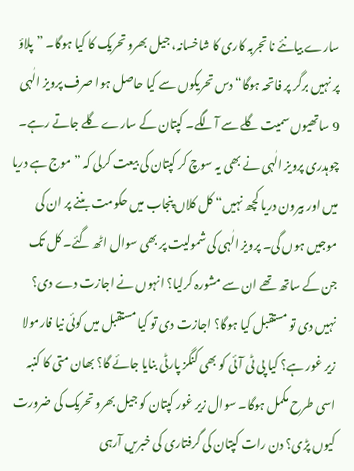سارے بیانئے نا تجربہ کاری کا شاخسانہ، جیل بھرو تحریک کا کیا ہوگا۔ ”پلاؤ پر نہیں برگر پر فاتحہ ہوگا“ دس تحریکوں سے کیا حاصل ہوا صرف پرویز الٰہی 9 ساتھیوں سمیت گلے سے آلگے۔ کپتان کے سارے گلے جاتے رہے۔ چوہدری پرویز الٰہی نے بھی یہ سوچ کر کپتان کی بیعت کرلی کہ ”موج ہے دریا میں اور بیرون دریا کچھ نہیں“ کل کلاں پنجاب میں حکومت بننے پر ان کی موجیں ہوں گی۔ پرویز الٰہی کی شمولیت پر بھی سوال اٹھ گئے۔ کل تک جن کے ساتھ تھے ان سے مشورہ کرلیا؟ انہوں نے اجازت دے دی؟ نہیں دی تو مستقبل کیا ہوگا؟ اجازت دی تو کیا مستقبل میں کوئی نیا فارمولا زیر غور ہے؟ کیا پی ٹی آئی کو بھی کنگز پارٹی بنایا جائے گا؟ بھان متی کا کنبہ اسی طرح مکمل ہوگا۔ سوال زیر غور کپتان کو جیل بھرو تحریک کی ضرورت کیوں پڑی؟ دن رات کپتان کی گرفتاری کی خبریں آرہی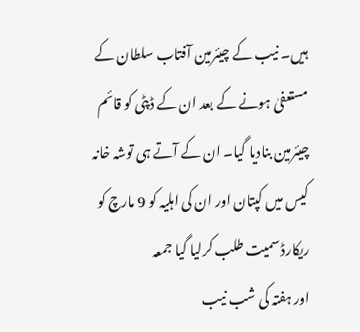ہیں۔ نیب کے چیئرمین آفتاب سلطان کے مستعفیٰ ہونے کے بعد ان کے ڈپٹی کو قائم چیئرمین بنادیا گیا۔ ان کے آتے ہی توشہ خانہ کیس میں کپتان اور ان کی اہلیہ کو 9 مارچ کو ریکارڈ سمیت طلب کرلیا گیا جمعہ
اور ہفتہ کی شب نیب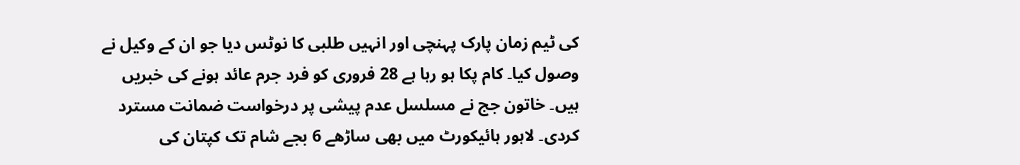کی ٹیم زمان پارک پہنچی اور انہیں طلبی کا نوٹس دیا جو ان کے وکیل نے وصول کیا۔ کام پکا ہو رہا ہے 28 فروری کو فرد جرم عائد ہونے کی خبریں ہیں۔ خاتون جج نے مسلسل عدم پیشی پر درخواست ضمانت مسترد کردی۔ لاہور ہائیکورٹ میں بھی ساڑھے 6 بجے شام تک کپتان کی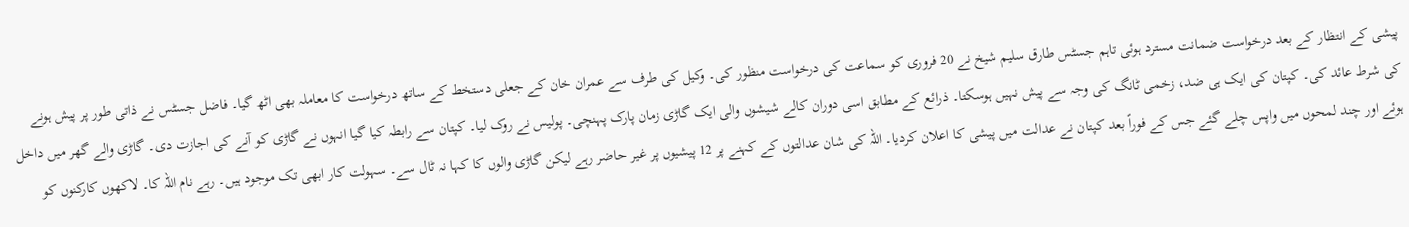پیشی کے انتظار کے بعد درخواست ضمانت مسترد ہوئی تاہم جسٹس طارق سلیم شیخ نے 20 فروری کو سماعت کی درخواست منظور کی۔ وکیل کی طرف سے عمران خان کے جعلی دستخط کے ساتھ درخواست کا معاملہ بھی اٹھ گیا۔ فاضل جسٹس نے ذاتی طور پر پیش ہونے کی شرط عائد کی۔ کپتان کی ایک ہی ضد، زخمی ٹانگ کی وجہ سے پیش نہیں ہوسکتا۔ ذرائع کے مطابق اسی دوران کالے شیشوں والی ایک گاڑی زمان پارک پہنچی۔ پولیس نے روک لیا۔ کپتان سے رابطہ کیا گیا انہوں نے گاڑی کو آنے کی اجازت دی۔ گاڑی والے گھر میں داخل ہوئے اور چند لمحوں میں واپس چلے گئے جس کے فوراً بعد کپتان نے عدالت میں پیشی کا اعلان کردیا۔ اللہ کی شان عدالتوں کے کہنے پر 12 پیشیوں پر غیر حاضر رہے لیکن گاڑی والوں کا کہا نہ ٹال سے۔ سہولت کار ابھی تک موجود ہیں۔ رہے نام اللہ کا۔ لاکھوں کارکنوں کو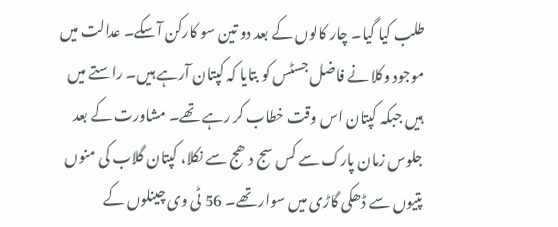طلب کیا گیا۔ چار کالوں کے بعد دو تین سو کارکن آسکے۔ عدالت میں موجود وکلا نے فاضل جسٹس کو بتایا کہ کپتان آرہے ہیں۔ راستے میں ہیں جبکہ کپتان اس وقت خطاب کر رہے تھے۔ مشاورت کے بعد جلوس زمان پارک سے کس سج دھج سے نکلا، کپتان گلاب کی منوں پتیوں سے ڈھکی گاڑی میں سوار تھے۔ 56 ٹی وی چینلوں کے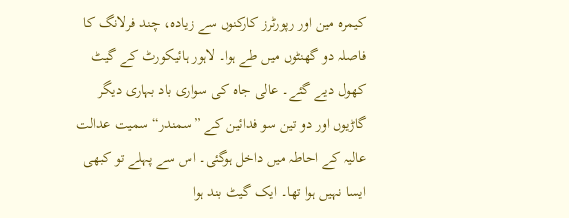کیمرہ مین اور رپورٹرز کارکنوں سے زیادہ، چند فرلانگ کا فاصلہ دو گھنٹوں میں طے ہوا۔ لاہور ہائیکورٹ کے گیٹ کھول دیے گئے۔ عالی جاہ کی سواری باد بہاری دیگر گاڑیوں اور دو تین سو فدائین کے ”سمندر“ سمیت عدالت عالیہ کے احاطہ میں داخل ہوگئی۔ اس سے پہلے تو کبھی ایسا نہیں ہوا تھا۔ ایک گیٹ بند ہوا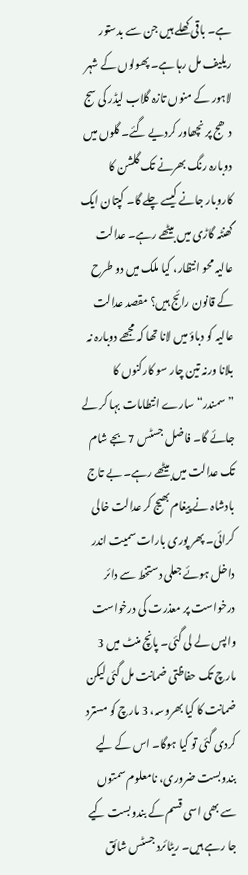ہے۔ باقی کھلے ہیں جن سے بدستور ریلیف مل رہا ہے۔ پھولوں کے شہر لاہور کے منوں تازہ گلاب لیڈر کی سج دھج پر نچھاور کردیے گئے۔ گلوں میں دوبارہ رنگ بھرنے تک گلشن کا کاروبار جانے کیسے چلے گا۔ کپتان ایک گھنٹہ گاڑی میں بیٹھے رہے۔ عدالت عالیہ محو انتظار، کیا ملک میں دو طرح کے قانون رائج ہیں؟ مقصد عدالت عالیہ کو دباؤ میں لانا تھا کہ مجھے دوبارہ نہ بلانا ورنہ تین چار سو کارکنوں کا ”سمندر“ سارے انتطامات بہا کر لے جائے گا۔ فاضل جسٹس 7 بجے شام تک عدالت میں بیٹھے رہے۔ بے تاج بادشاہ نے پیغام بھیج کر عدالت خالی کرائی۔ پھر پوری بارات سمیت اندر داخل ہوئے جعلی دستخط سے دائر درخواست پر معذرت کی درخواست واپس لے لی گئی۔ پانچ منٹ میں 3 مارچ تک حفاظتی ضمانت مل گئی لیکن ضمانت کا کیا بھروسہ، 3 مارچ کو مسترد کردی گئی تو کیا ہوگا۔ اس کے لیے بندوبست ضروری، نامعلوم سمتوں سے بھی اسی قسم کے بندوبست کیے جا رہے ہیں۔ ریٹائرد جسٹس شائق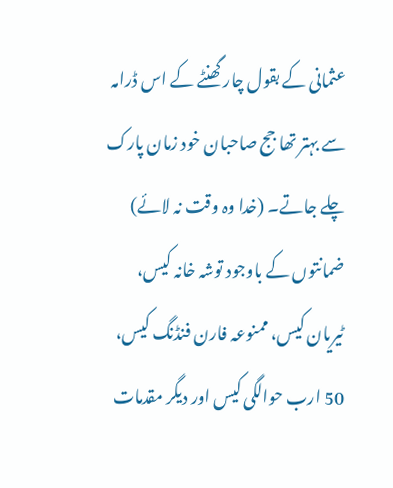عثمانی کے بقول چار گھنٹے کے اس ڈرامہ سے بہتر تھا جج صاحبان خود زمان پارک چلے جاتے۔ (خدا وہ وقت نہ لائے) ضمانتوں کے باوجود توشہ خانہ کیس، ٹیریان کیس، ممنوعہ فارن فنڈنگ کیس، 50 ارب حوالگی کیس اور دیگر مقدمات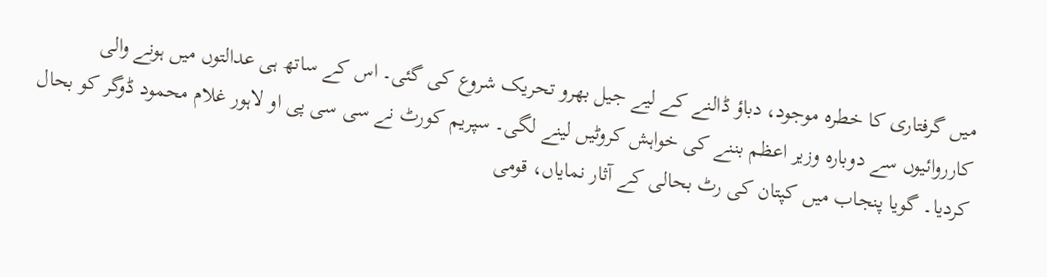میں گرفتاری کا خطرہ موجود، دباؤ ڈالنے کے لیے جیل بھرو تحریک شروع کی گئی۔ اس کے ساتھ ہی عدالتوں میں ہونے والی کارروائیوں سے دوبارہ وزیر اعظم بننے کی خواہش کروٹیں لینے لگی۔ سپریم کورٹ نے سی سی پی او لاہور غلام محمود ڈوگر کو بحال کردیا۔ گویا پنجاب میں کپتان کی رٹ بحالی کے آثار نمایاں، قومی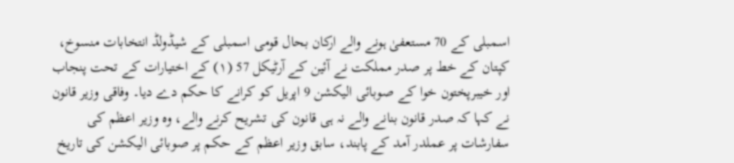اسمبلی کے 70 مستعفیٰ ہونے والے ارکان بحال قومی اسمبلی کے شیڈولڈ انتخابات منسوخ، کپتان کے خط پر صدر مملکت نے آئین کے آرٹیکل 57 (۱) کے اختیارات کے تحت پنجاب اور خیبرپختون خوا کے صوبائی الیکشن 9 اپریل کو کرانے کا حکم دے دیا۔ وفاقی وزیر قانون نے کہا کہ صدر قانون بنانے والے نہ ہی قانون کی تشریح کرنے والے، وہ وزیر اعظم کی سفارشات پر عملدر آمد کے پابند، سابق وزیر اعظم کے حکم پر صوبائی الیکشن کی تاریخ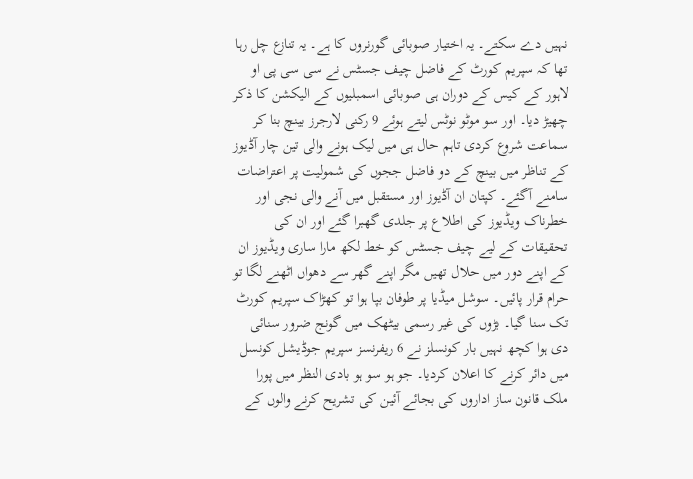نہیں دے سکتے۔ یہ اختیار صوبائی گورنروں کا ہے۔ یہ تنازع چل رہا تھا کہ سپریم کورٹ کے فاضل چیف جسٹس نے سی سی پی او لاہور کے کیس کے دوران ہی صوبائی اسمبلیوں کے الیکشن کا ذکر چھیڑ دیا۔ اور سو موٹو نوٹس لیتے ہوئے 9 رکنی لارجرز بینچ بنا کر سماعت شروع کردی تاہم حال ہی میں لیک ہونے والی تین چار آڈیوز کے تناظر میں بینچ کے دو فاضل ججوں کی شمولیت پر اعتراضات سامنے آگئے۔ کپتان ان آڈیوز اور مستقبل میں آنے والی نجی اور خطرناک ویڈیوز کی اطلاع پر جلدی گھبرا گئے اور ان کی تحقیقات کے لیے چیف جسٹس کو خط لکھ مارا ساری ویڈیوز ان کے اپنے دور میں حلال تھیں مگر اپنے گھر سے دھواں اٹھنے لگا تو حرام قرار پائیں۔ سوشل میڈیا پر طوفان بپا ہوا تو کھڑاک سپریم کورٹ تک سنا گیا۔ بڑوں کی غیر رسمی بیٹھک میں گونج ضرور سنائی دی ہوا کچھ نہیں بار کونسلز نے 6 ریفرنسز سپریم جوڈیشل کونسل میں دائر کرنے کا اعلان کردیا۔ جو ہو سو ہو بادی النظر میں پورا ملک قانون ساز اداروں کی بجائے آئین کی تشریح کرنے والوں کے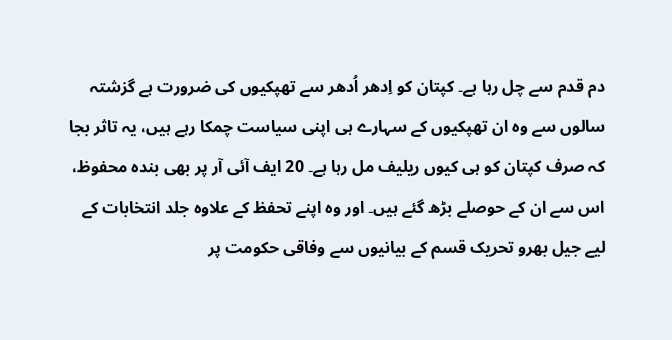دم قدم سے چل رہا ہے۔ کپتان کو اِدھر اُدھر سے تھپکیوں کی ضرورت ہے گزشتہ سالوں سے وہ ان تھپکیوں کے سہارے ہی اپنی سیاست چمکا رہے ہیں، یہ تاثر بجا کہ صرف کپتان کو ہی کیوں ریلیف مل رہا ہے۔ 20 ایف آئی آر پر بھی بندہ محفوظ، اس سے ان کے حوصلے بڑھ گئے ہیں۔ اور وہ اپنے تحفظ کے علاوہ جلد انتخابات کے لیے جیل بھرو تحریک قسم کے بیانیوں سے وفاقی حکومت پر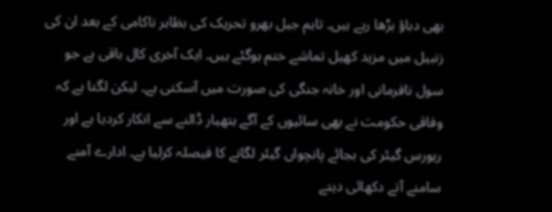بھی دباؤ بڑھا رہے ہیں۔ تاہم جیل بھرو تحریک کی بظاہر ناکامی کے بعد ان کی زنبیل میں مزید کھیل تماشے ختم ہوگئے ہیں۔ ایک آخری کال باقی ہے جو سول نافرمانی اور خانہ جنگی کی صورت میں آسکتی ہے۔ لیکن لگتا ہے کہ وفاقی حکومت نے بھی سائیوں کے آگے ہتھیار ڈالنے سے انکار کردیا ہے اور ریورس گیئر کی بجائے پانچواں گیئر لگانے کا فیصلہ کرلیا ہے۔ ادارے آمنے سامنے آتے دکھائی دیتے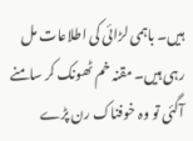ہیں۔ باہمی لڑائی کی اطلاعات مل رہی ہیں۔ مقنہ خم ٹھونک کر سامنے آگئی تو وہ خوفناک رن پڑے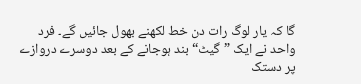گا کہ یار لوگ رات دن خط لکھنے بھول جائیں گے۔ فرد واحد نے ایک ”گیٹ“ بند ہوجانے کے بعد دوسرے دروازے پر دستک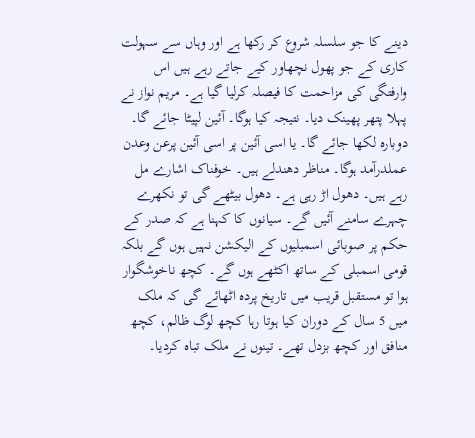دینے کا جو سلسلہ شروع کر رکھا ہے اور وہاں سے سہولت کاری کے جو پھول نچھاور کیے جاتے رہے ہیں اس وارفتگی کی مزاحمت کا فیصلہ کرلیا گیا ہے۔ مریم نواز نے پہلا پتھر پھینک دیا۔ نتیجہ کیا ہوگا۔ آئین لپیٹا جائے گا۔ دوبارہ لکھا جائے گا۔ یا اسی آئین پر اسی آئین پرعن وعدن عملدرآمد ہوگا۔ مناظر دھندلے ہیں۔ خوفناک اشارے مل رہے ہیں۔ دھول اڑ رہی ہے۔ دھول بیٹھے گی تو نکھرے چہرے سامنے آئیں گے۔ سیانوں کا کہنا ہے کہ صدر کے حکم پر صوبائی اسمبلیوں کے الیکشن نہیں ہوں گے بلکہ قومی اسمبلی کے ساتھ اکٹھے ہوں گے۔ کچھ ناخوشگوار ہوا تو مستقبل قریب میں تاریخ پردہ اٹھائے گی کہ ملک میں 5 سال کے دوران کیا ہوتا رہا کچھ لوگ ظالم، کچھ منافق اور کچھ بزدل تھے۔ تینوں نے ملک تباہ کردیا۔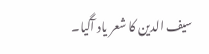سیف الدین کا شعر یاد آگیا۔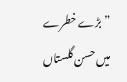”بڑے خطرے میں حسن گلستاں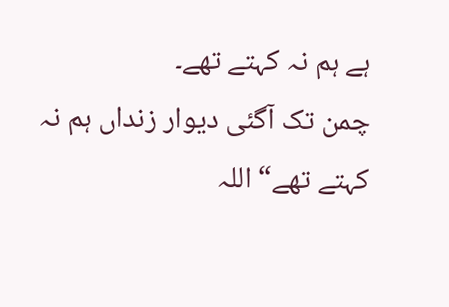ہے ہم نہ کہتے تھے۔
چمن تک آگئی دیوار زنداں ہم نہ کہتے تھے“ اللہ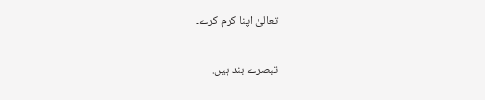تعالیٰ اپنا کرم کرے۔

تبصرے بند ہیں.